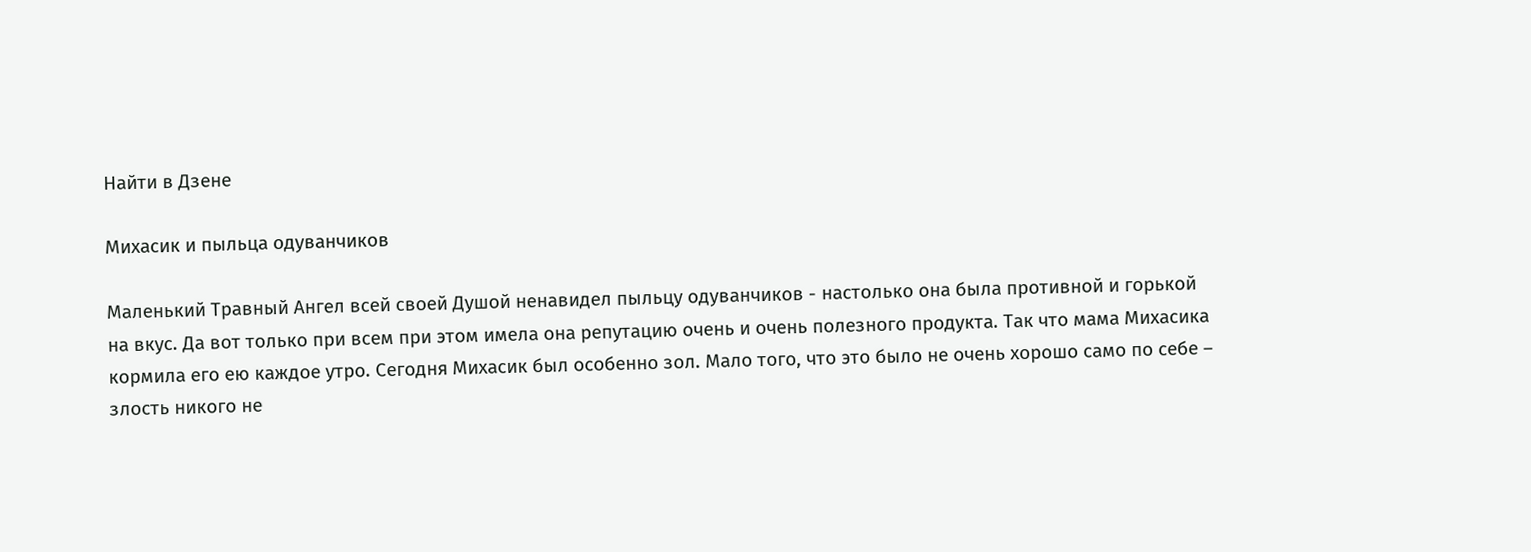Найти в Дзене

Михасик и пыльца одуванчиков

Маленький Травный Ангел всей своей Душой ненавидел пыльцу одуванчиков - настолько она была противной и горькой на вкус. Да вот только при всем при этом имела она репутацию очень и очень полезного продукта. Так что мама Михасика кормила его ею каждое утро. Сегодня Михасик был особенно зол. Мало того, что это было не очень хорошо само по себе – злость никого не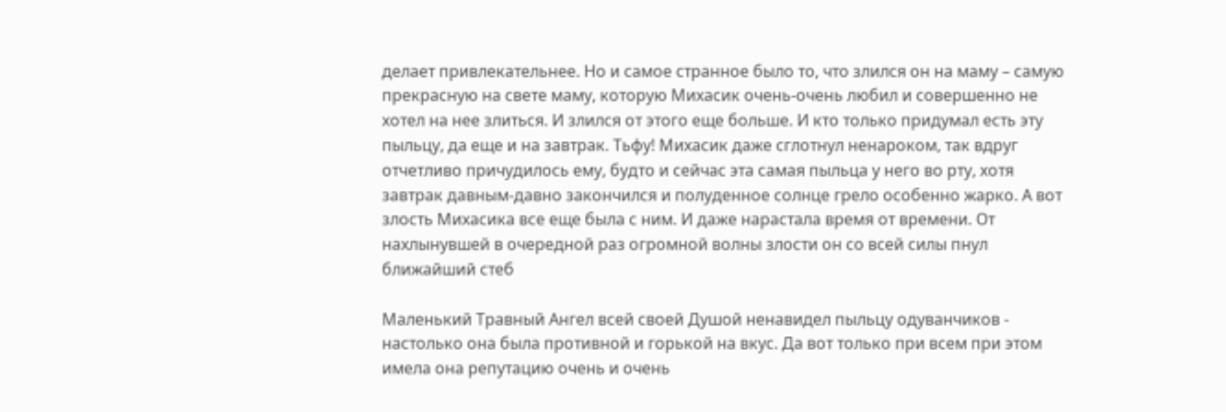делает привлекательнее. Но и самое странное было то, что злился он на маму – самую прекрасную на свете маму, которую Михасик очень-очень любил и совершенно не хотел на нее злиться. И злился от этого еще больше. И кто только придумал есть эту пыльцу, да еще и на завтрак. Тьфу! Михасик даже сглотнул ненароком, так вдруг отчетливо причудилось ему, будто и сейчас эта самая пыльца у него во рту, хотя завтрак давным-давно закончился и полуденное солнце грело особенно жарко. А вот злость Михасика все еще была с ним. И даже нарастала время от времени. От нахлынувшей в очередной раз огромной волны злости он со всей силы пнул ближайший стеб

Маленький Травный Ангел всей своей Душой ненавидел пыльцу одуванчиков - настолько она была противной и горькой на вкус. Да вот только при всем при этом имела она репутацию очень и очень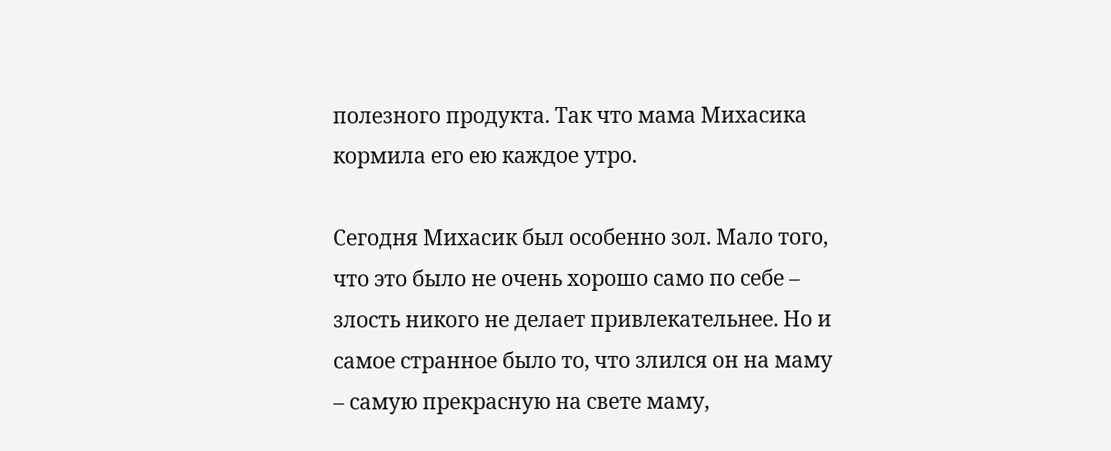полезного продукта. Так что мама Михасика кормила его ею каждое утро.

Сегодня Михасик был особенно зол. Мало того, что это было не очень хорошо само по себе – злость никого не делает привлекательнее. Но и самое странное было то, что злился он на маму – самую прекрасную на свете маму,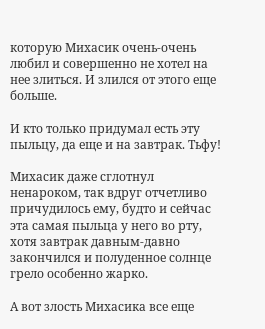которую Михасик очень-очень любил и совершенно не хотел на нее злиться. И злился от этого еще больше.

И кто только придумал есть эту пыльцу, да еще и на завтрак. Тьфу!

Михасик даже сглотнул ненароком, так вдруг отчетливо причудилось ему, будто и сейчас эта самая пыльца у него во рту, хотя завтрак давным-давно закончился и полуденное солнце грело особенно жарко.

А вот злость Михасика все еще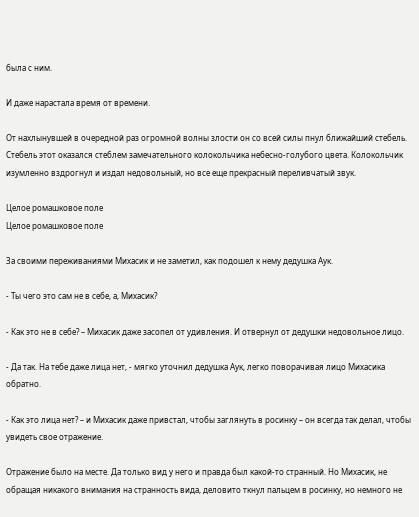была с ним.

И даже нарастала время от времени.

От нахлынувшей в очередной раз огромной волны злости он со всей силы пнул ближайший стебель. Стебель этот оказался стеблем замечательного колокольчика небесно-голубого цвета. Колокольчик изумленно вздрогнул и издал недовольный, но все еще прекрасный переливчатый звук.

Целое ромашковое поле
Целое ромашковое поле

За своими переживаниями Михасик и не заметил, как подошел к нему дедушка Аук.

- Ты чего это сам не в себе, а, Михасик?

- Как это не в себе? – Михасик даже засопел от удивления. И отвернул от дедушки недовольное лицо.

- Да так. На тебе даже лица нет, - мягко уточнил дедушка Аук, легко поворачивая лицо Михасика обратно.

- Как это лица нет? – и Михасик даже привстал, чтобы заглянуть в росинку – он всегда так делал, чтобы увидеть свое отражение.

Отражение было на месте. Да только вид у него и правда был какой-то странный. Но Михасик, не обращая никакого внимания на странность вида, деловито ткнул пальцем в росинку, но немного не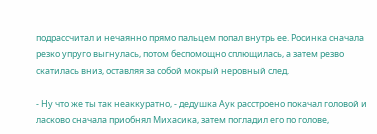подрассчитал и нечаянно прямо пальцем попал внутрь ее. Росинка сначала резко упруго выгнулась, потом беспомощно сплющилась, а затем резво скатилась вниз, оставляя за собой мокрый неровный след.

- Ну что же ты так неаккуратно, - дедушка Аук расстроено покачал головой и ласково сначала приобнял Михасика, затем погладил его по голове,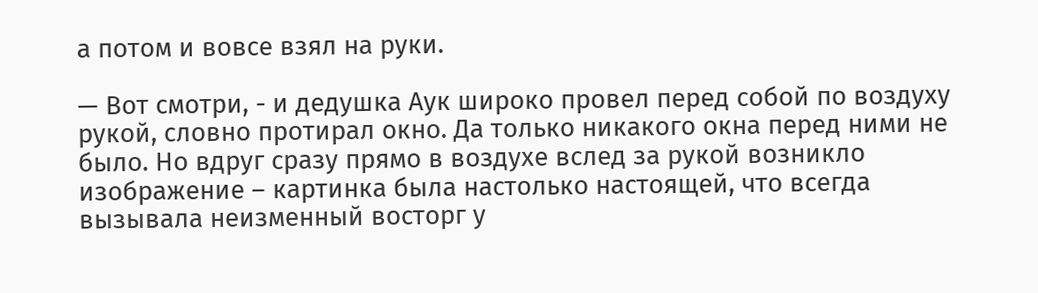а потом и вовсе взял на руки.

— Вот смотри, - и дедушка Аук широко провел перед собой по воздуху рукой, словно протирал окно. Да только никакого окна перед ними не было. Но вдруг сразу прямо в воздухе вслед за рукой возникло изображение – картинка была настолько настоящей, что всегда вызывала неизменный восторг у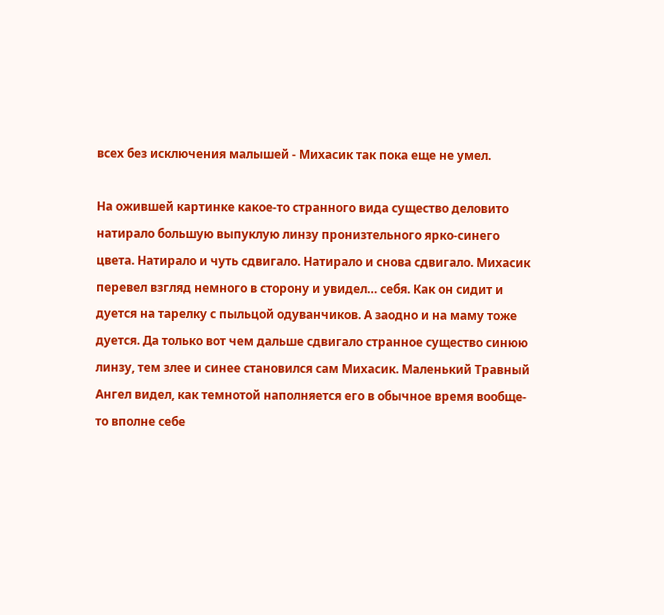всех без исключения малышей - Михасик так пока еще не умел.

На ожившей картинке какое-то странного вида существо деловито натирало большую выпуклую линзу пронизтельного ярко-синего цвета. Натирало и чуть сдвигало. Натирало и снова сдвигало. Михасик перевел взгляд немного в сторону и увидел… себя. Как он сидит и дуется на тарелку с пыльцой одуванчиков. А заодно и на маму тоже дуется. Да только вот чем дальше сдвигало странное существо синюю линзу, тем злее и синее становился сам Михасик. Маленький Травный Ангел видел, как темнотой наполняется его в обычное время вообще-то вполне себе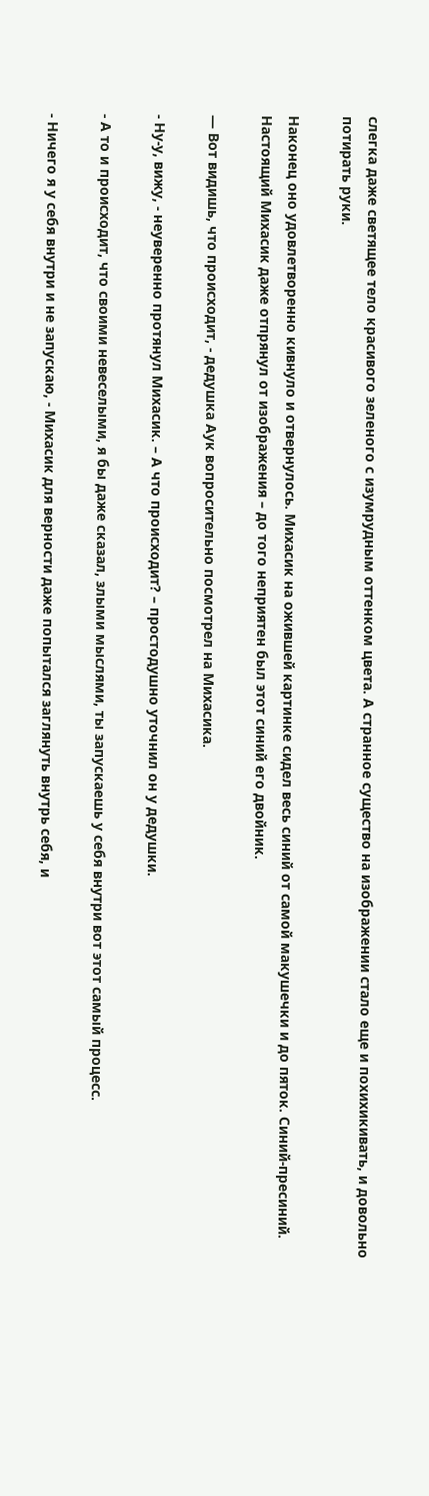слегка даже светящее тело красивого зеленого с изумрудным оттенком цвета. А странное существо на изображении стало еще и похихикивать, и довольно потирать руки.

Наконец оно удовлетворенно кивнуло и отвернулось. Михасик на ожившей картинке сидел весь синий от самой макушечки и до пяток. Синий-пресиний. Настоящий Михасик даже отпрянул от изображения – до того неприятен был этот синий его двойник.

— Вот видишь, что происходит, - дедушка Аук вопросительно посмотрел на Михасика.

- Ну-у, вижу, - неуверенно протянул Михасик. – А что происходит? – простодушно уточнил он у дедушки.

- А то и происходит, что своими невеселыми, я бы даже сказал, злыми мыслями, ты запускаешь у себя внутри вот этот самый процесс.

- Ничего я у себя внутри и не запускаю, - Михасик для верности даже попытался заглянуть внутрь себя, и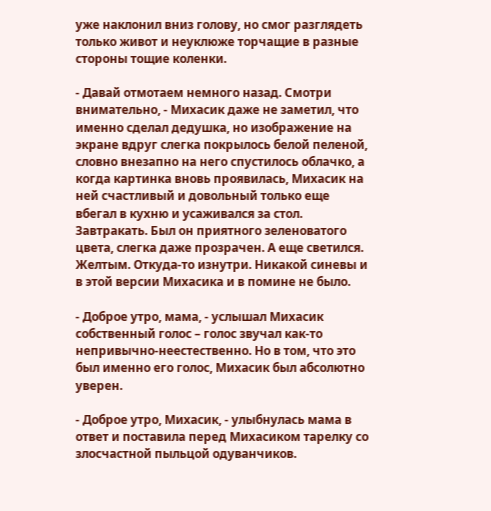уже наклонил вниз голову, но смог разглядеть только живот и неуклюже торчащие в разные стороны тощие коленки.

- Давай отмотаем немного назад. Смотри внимательно, - Михасик даже не заметил, что именно сделал дедушка, но изображение на экране вдруг слегка покрылось белой пеленой, словно внезапно на него спустилось облачко, а когда картинка вновь проявилась, Михасик на ней счастливый и довольный только еще вбегал в кухню и усаживался за стол. Завтракать. Был он приятного зеленоватого цвета, слегка даже прозрачен. А еще светился. Желтым. Откуда-то изнутри. Никакой синевы и в этой версии Михасика и в помине не было.

- Доброе утро, мама, - услышал Михасик собственный голос – голос звучал как-то непривычно-неестественно. Но в том, что это был именно его голос, Михасик был абсолютно уверен.

- Доброе утро, Михасик, - улыбнулась мама в ответ и поставила перед Михасиком тарелку со злосчастной пыльцой одуванчиков.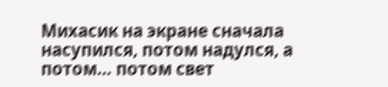Михасик на экране сначала насупился, потом надулся, а потом… потом свет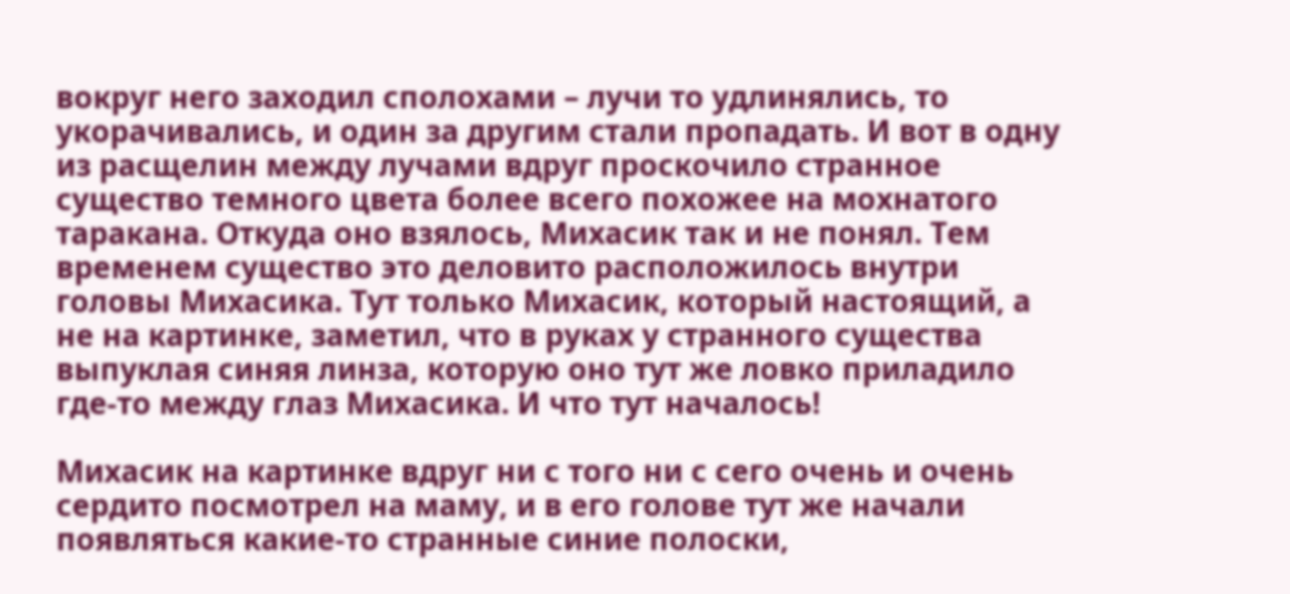вокруг него заходил сполохами – лучи то удлинялись, то укорачивались, и один за другим стали пропадать. И вот в одну из расщелин между лучами вдруг проскочило странное существо темного цвета более всего похожее на мохнатого таракана. Откуда оно взялось, Михасик так и не понял. Тем временем существо это деловито расположилось внутри головы Михасика. Тут только Михасик, который настоящий, а не на картинке, заметил, что в руках у странного существа выпуклая синяя линза, которую оно тут же ловко приладило где-то между глаз Михасика. И что тут началось!

Михасик на картинке вдруг ни с того ни с сего очень и очень сердито посмотрел на маму, и в его голове тут же начали появляться какие-то странные синие полоски,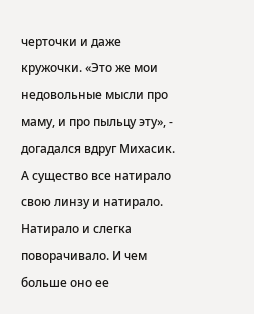черточки и даже кружочки. «Это же мои недовольные мысли про маму, и про пыльцу эту», - догадался вдруг Михасик. А существо все натирало свою линзу и натирало. Натирало и слегка поворачивало. И чем больше оно ее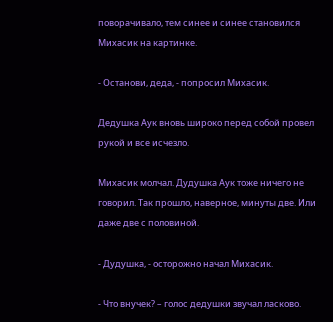поворачивало, тем синее и синее становился Михасик на картинке.

- Останови, деда, - попросил Михасик.

Дедушка Аук вновь широко перед собой провел рукой и все исчезло.

Михасик молчал. Дудушка Аук тоже ничего не говорил. Так прошло, наверное, минуты две. Или даже две с половиной.

- Дудушка, - осторожно начал Михасик.

- Что внучек? – голос дедушки звучал ласково.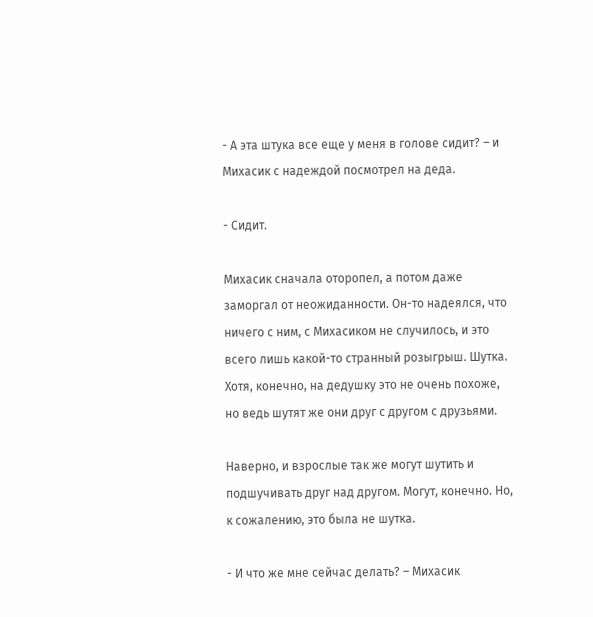- А эта штука все еще у меня в голове сидит? – и Михасик с надеждой посмотрел на деда.

- Сидит.

Михасик сначала оторопел, а потом даже заморгал от неожиданности. Он-то надеялся, что ничего с ним, с Михасиком не случилось, и это всего лишь какой-то странный розыгрыш. Шутка. Хотя, конечно, на дедушку это не очень похоже, но ведь шутят же они друг с другом с друзьями.

Наверно, и взрослые так же могут шутить и подшучивать друг над другом. Могут, конечно. Но, к сожалению, это была не шутка.

- И что же мне сейчас делать? – Михасик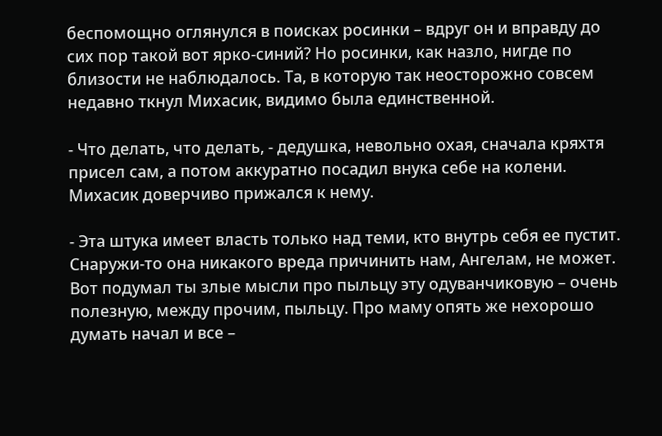беспомощно оглянулся в поисках росинки – вдруг он и вправду до сих пор такой вот ярко-синий? Но росинки, как назло, нигде по близости не наблюдалось. Та, в которую так неосторожно совсем недавно ткнул Михасик, видимо была единственной.

- Что делать, что делать, - дедушка, невольно охая, сначала кряхтя присел сам, а потом аккуратно посадил внука себе на колени. Михасик доверчиво прижался к нему.

- Эта штука имеет власть только над теми, кто внутрь себя ее пустит. Снаружи-то она никакого вреда причинить нам, Ангелам, не может. Вот подумал ты злые мысли про пыльцу эту одуванчиковую – очень полезную, между прочим, пыльцу. Про маму опять же нехорошо думать начал и все –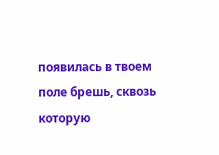появилась в твоем поле брешь, сквозь которую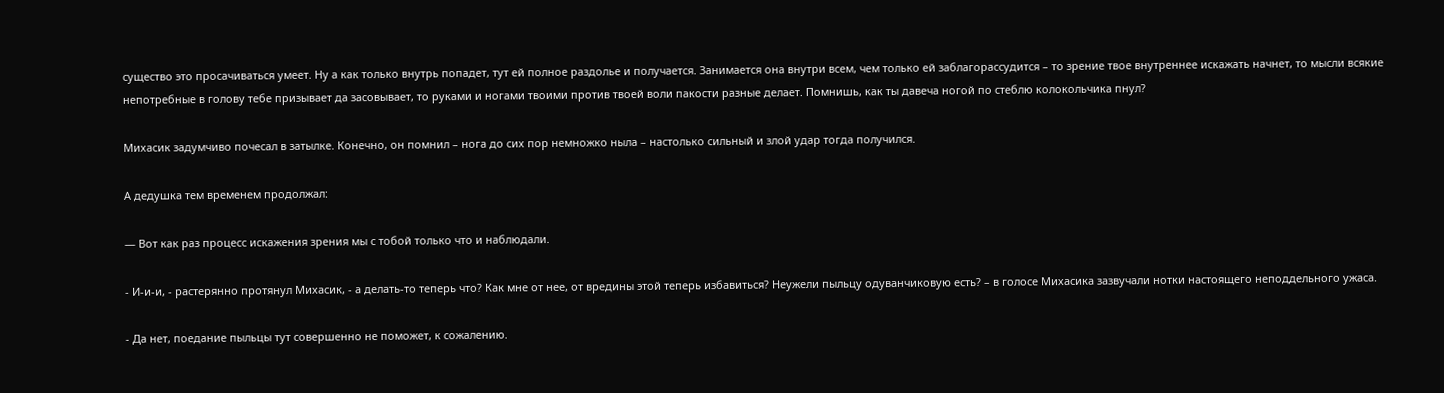существо это просачиваться умеет. Ну а как только внутрь попадет, тут ей полное раздолье и получается. Занимается она внутри всем, чем только ей заблагорассудится – то зрение твое внутреннее искажать начнет, то мысли всякие непотребные в голову тебе призывает да засовывает, то руками и ногами твоими против твоей воли пакости разные делает. Помнишь, как ты давеча ногой по стеблю колокольчика пнул?

Михасик задумчиво почесал в затылке. Конечно, он помнил – нога до сих пор немножко ныла – настолько сильный и злой удар тогда получился.

А дедушка тем временем продолжал:

— Вот как раз процесс искажения зрения мы с тобой только что и наблюдали.

- И-и-и, - растерянно протянул Михасик, - а делать-то теперь что? Как мне от нее, от вредины этой теперь избавиться? Неужели пыльцу одуванчиковую есть? – в голосе Михасика зазвучали нотки настоящего неподдельного ужаса.

- Да нет, поедание пыльцы тут совершенно не поможет, к сожалению.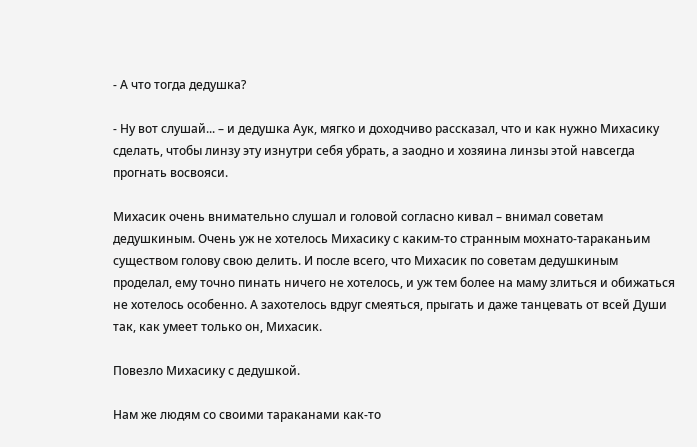- А что тогда дедушка?

- Ну вот слушай... – и дедушка Аук, мягко и доходчиво рассказал, что и как нужно Михасику сделать, чтобы линзу эту изнутри себя убрать, а заодно и хозяина линзы этой навсегда прогнать восвояси.

Михасик очень внимательно слушал и головой согласно кивал – внимал советам дедушкиным. Очень уж не хотелось Михасику с каким-то странным мохнато-тараканьим существом голову свою делить. И после всего, что Михасик по советам дедушкиным проделал, ему точно пинать ничего не хотелось, и уж тем более на маму злиться и обижаться не хотелось особенно. А захотелось вдруг смеяться, прыгать и даже танцевать от всей Души так, как умеет только он, Михасик.

Повезло Михасику с дедушкой.

Нам же людям со своими тараканами как-то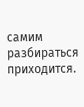самим разбираться приходится.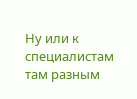Ну или к специалистам там разным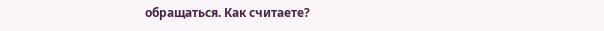обращаться. Как считаете?